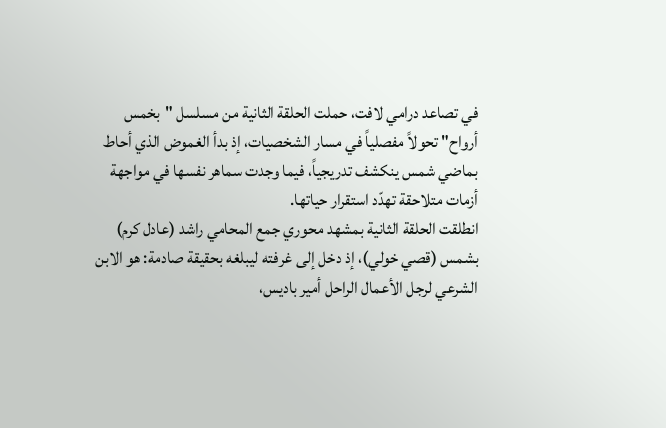في تصاعد درامي لافت، حملت الحلقة الثانية من مسلسل "بخمس أرواح" تحولاً مفصلياً في مسار الشخصيات، إذ بدأ الغموض الذي أحاط بماضي شمس ينكشف تدريجياً، فيما وجدت سماهر نفسها في مواجهة أزمات متلاحقة تهدّد استقرار حياتها.
انطلقت الحلقة الثانية بمشهد محوري جمع المحامي راشد (عادل كرم) بشمس (قصي خولي)، إذ دخل إلى غرفته ليبلغه بحقيقة صادمة: هو الابن الشرعي لرجل الأعمال الراحل أمير باديس،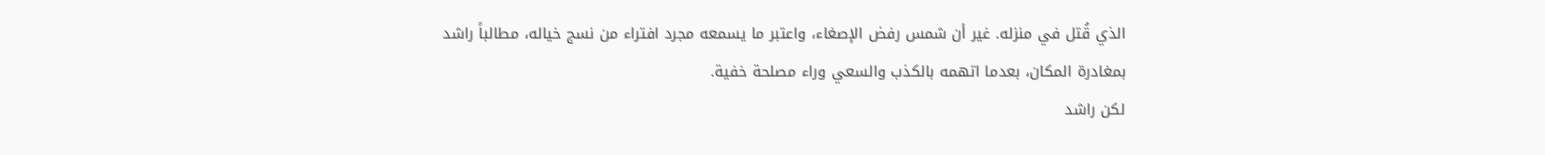الذي قُتل في منزله. غير أن شمس رفض الإصغاء، واعتبر ما يسمعه مجرد افتراء من نسج خياله، مطالباً راشد بمغادرة المكان، بعدما اتهمه بالكذب والسعي وراء مصلحة خفية.
لكن راشد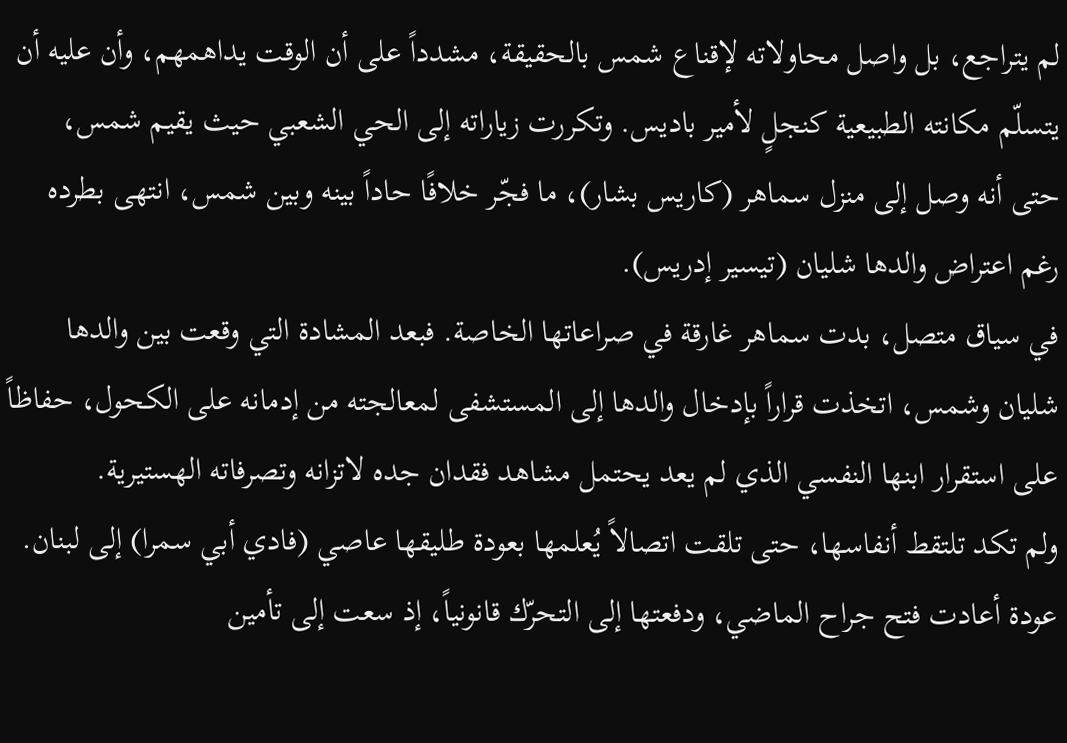لم يتراجع، بل واصل محاولاته لإقناع شمس بالحقيقة، مشدداً على أن الوقت يداهمهم، وأن عليه أن يتسلّم مكانته الطبيعية كنجلٍ لأمير باديس. وتكررت زياراته إلى الحي الشعبي حيث يقيم شمس، حتى أنه وصل إلى منزل سماهر (كاريس بشار)، ما فجّر خلافًا حاداً بينه وبين شمس، انتهى بطرده رغم اعتراض والدها شليان (تيسير إدريس).
في سياق متصل، بدت سماهر غارقة في صراعاتها الخاصة. فبعد المشادة التي وقعت بين والدها شليان وشمس، اتخذت قراراً بإدخال والدها إلى المستشفى لمعالجته من إدمانه على الكحول، حفاظاً على استقرار ابنها النفسي الذي لم يعد يحتمل مشاهد فقدان جده لاتزانه وتصرفاته الهستيرية.
ولم تكد تلتقط أنفاسها، حتى تلقت اتصالاً يُعلمها بعودة طليقها عاصي (فادي أبي سمرا) إلى لبنان. عودة أعادت فتح جراح الماضي، ودفعتها إلى التحرّك قانونياً، إذ سعت إلى تأمين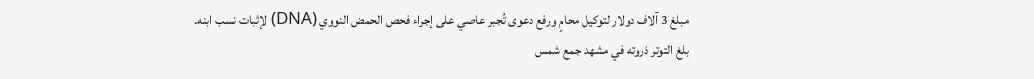مبلغ 3 آلاف دولار لتوكيل محامٍ ورفع دعوى تُجبر عاصي على إجراء فحص الحمض النووي (DNA) لإثبات نسب ابنه.
بلغ التوتر ذروته في مشهد جمع شمس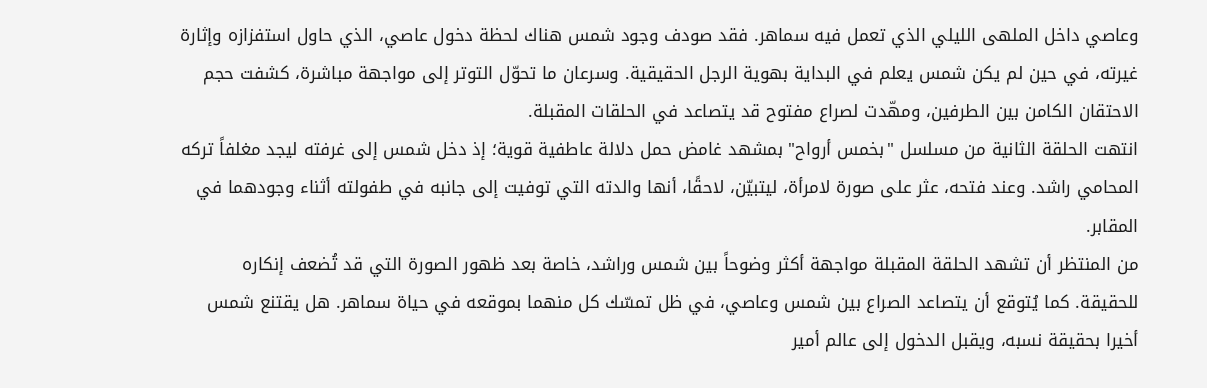وعاصي داخل الملهى الليلي الذي تعمل فيه سماهر. فقد صودف وجود شمس هناك لحظة دخول عاصي، الذي حاول استفزازه وإثارة غيرته، في حين لم يكن شمس يعلم في البداية بهوية الرجل الحقيقية. وسرعان ما تحوّل التوتر إلى مواجهة مباشرة، كشفت حجم الاحتقان الكامن بين الطرفين، ومهّدت لصراع مفتوح قد يتصاعد في الحلقات المقبلة.
انتهت الحلقة الثانية من مسلسل "بخمس أرواح" بمشهد غامض حمل دلالة عاطفية قوية؛ إذ دخل شمس إلى غرفته ليجد مغلفاً تركه المحامي راشد. وعند فتحه، عثر على صورة لامرأة، ليتبيّن، لاحقًا، أنها والدته التي توفيت إلى جانبه في طفولته أثناء وجودهما في المقابر.
من المنتظر أن تشهد الحلقة المقبلة مواجهة أكثر وضوحاً بين شمس وراشد، خاصة بعد ظهور الصورة التي قد تُضعف إنكاره للحقيقة. كما يُتوقع أن يتصاعد الصراع بين شمس وعاصي، في ظل تمسّك كل منهما بموقعه في حياة سماهر. هل يقتنع شمس أخيرا بحقيقة نسبه، ويقبل الدخول إلى عالم أمير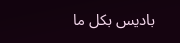باديس بكل ما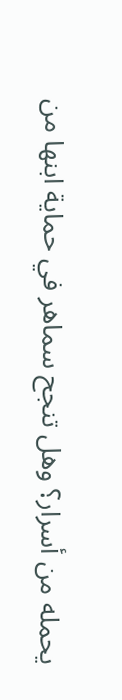يحمله من أسرار؟ وهل تنجح سماهر في حماية ابنها من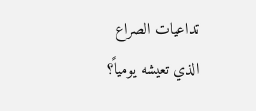تداعيات الصراع الذي تعيشه يومياً؟